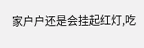家户户还是会挂起红灯,吃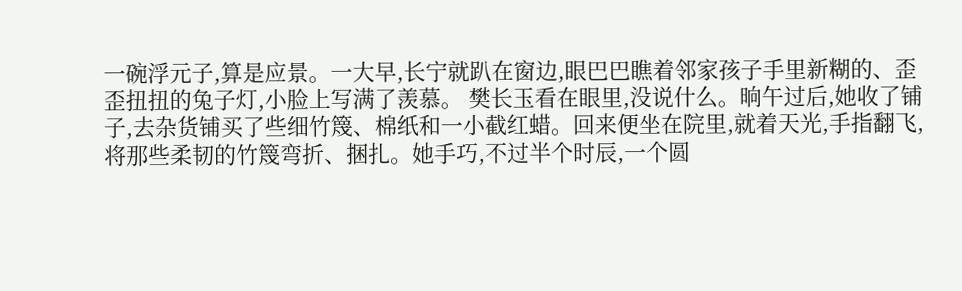一碗浮元子,算是应景。一大早,长宁就趴在窗边,眼巴巴瞧着邻家孩子手里新糊的、歪歪扭扭的兔子灯,小脸上写满了羡慕。 樊长玉看在眼里,没说什么。晌午过后,她收了铺子,去杂货铺买了些细竹篾、棉纸和一小截红蜡。回来便坐在院里,就着天光,手指翻飞,将那些柔韧的竹篾弯折、捆扎。她手巧,不过半个时辰,一个圆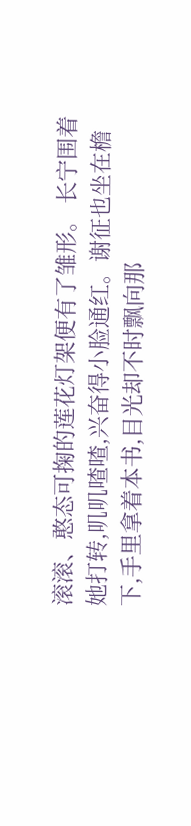滚滚、憨态可掬的莲花灯架便有了雏形。 长宁围着她打转,叽叽喳喳,兴奋得小脸通红。谢征也坐在檐下,手里拿着本书,目光却不时飘向那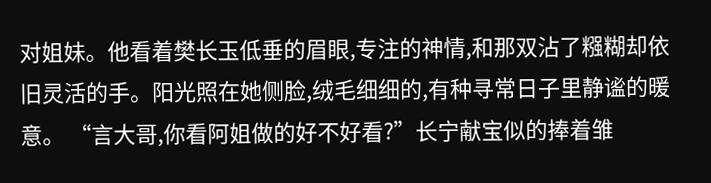对姐妹。他看着樊长玉低垂的眉眼,专注的神情,和那双沾了糨糊却依旧灵活的手。阳光照在她侧脸,绒毛细细的,有种寻常日子里静谧的暖意。 “言大哥,你看阿姐做的好不好看?”长宁献宝似的捧着雏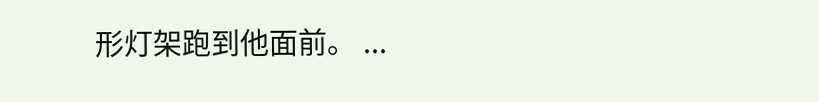形灯架跑到他面前。 ...